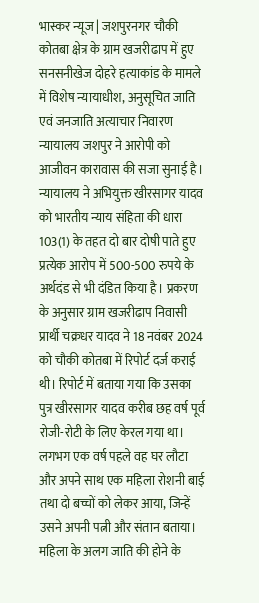भास्कर न्यूज | जशपुरनगर चौकी कोतबा क्षेत्र के ग्राम खजरीढाप में हुए सनसनीखेज दोहरे हत्याकांड के मामले में विशेष न्यायाधीश, अनुसूचित जाति एवं जनजाति अत्याचार निवारण न्यायालय जशपुर ने आरोपी को आजीवन कारावास की सजा सुनाई है। न्यायालय ने अभियुक्त खीरसागर यादव को भारतीय न्याय संहिता की धारा 103(1) के तहत दो बार दोषी पाते हुए प्रत्येक आरोप में 500-500 रुपये के अर्थदंड से भी दंडित किया है। प्रकरण के अनुसार ग्राम खजरीढाप निवासी प्रार्थी चक्रधर यादव ने 18 नवंबर 2024 को चौकी कोतबा में रिपोर्ट दर्ज कराई थी। रिपोर्ट में बताया गया कि उसका पुत्र खीरसागर यादव करीब छह वर्ष पूर्व रोजी-रोटी के लिए केरल गया था। लगभग एक वर्ष पहले वह घर लौटा और अपने साथ एक महिला रोशनी बाई तथा दो बच्चों को लेकर आया, जिन्हें उसने अपनी पत्नी और संतान बताया। महिला के अलग जाति की होने के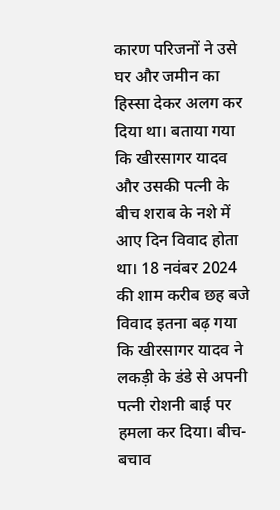कारण परिजनों ने उसे घर और जमीन का हिस्सा देकर अलग कर दिया था। बताया गया कि खीरसागर यादव और उसकी पत्नी के बीच शराब के नशे में आए दिन विवाद होता था। 18 नवंबर 2024 की शाम करीब छह बजे विवाद इतना बढ़ गया कि खीरसागर यादव ने लकड़ी के डंडे से अपनी पत्नी रोशनी बाई पर हमला कर दिया। बीच-बचाव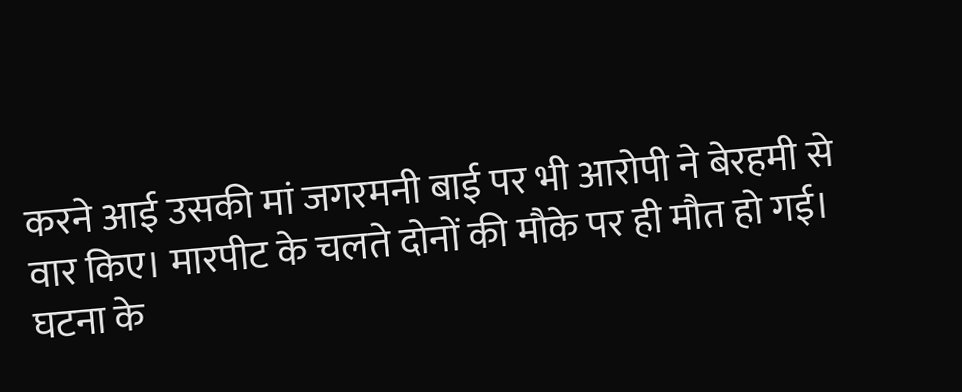करने आई उसकी मां जगरमनी बाई पर भी आरोपी ने बेरहमी से वार किए। मारपीट के चलते दोनों की मौके पर ही मौत हो गई। घटना के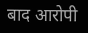बाद आरोपी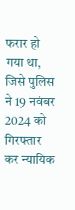फरार हो गया था, जिसे पुलिस ने 19 नवंबर 2024 को गिरफ्तार कर न्यायिक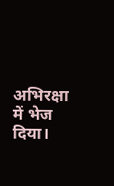अभिरक्षा में भेज दिया।